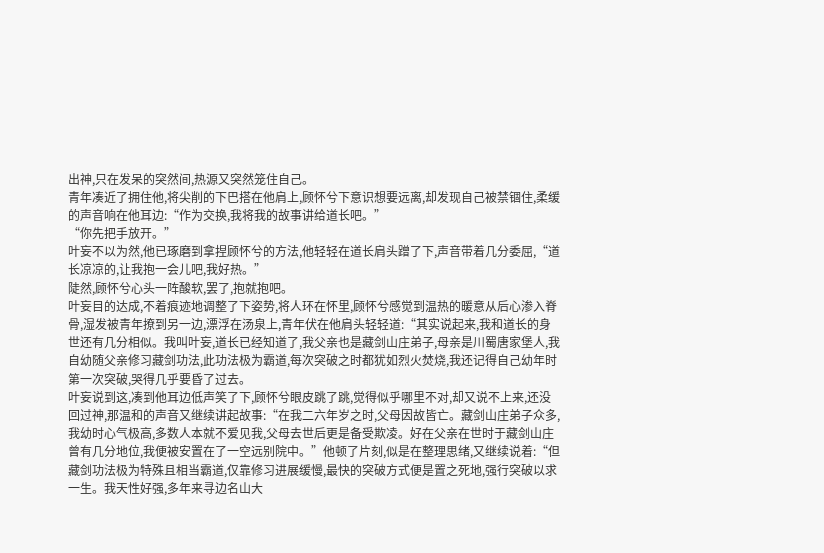出神,只在发呆的突然间,热源又突然笼住自己。
青年凑近了拥住他,将尖削的下巴搭在他肩上,顾怀兮下意识想要远离,却发现自己被禁锢住,柔缓的声音响在他耳边:“作为交换,我将我的故事讲给道长吧。”
“你先把手放开。”
叶妄不以为然,他已琢磨到拿捏顾怀兮的方法,他轻轻在道长肩头蹭了下,声音带着几分委屈,“道长凉凉的,让我抱一会儿吧,我好热。”
陡然,顾怀兮心头一阵酸软,罢了,抱就抱吧。
叶妄目的达成,不着痕迹地调整了下姿势,将人环在怀里,顾怀兮感觉到温热的暖意从后心渗入脊骨,湿发被青年撩到另一边,漂浮在汤泉上,青年伏在他肩头轻轻道:“其实说起来,我和道长的身世还有几分相似。我叫叶妄,道长已经知道了,我父亲也是藏剑山庄弟子,母亲是川蜀唐家堡人,我自幼随父亲修习藏剑功法,此功法极为霸道,每次突破之时都犹如烈火焚烧,我还记得自己幼年时第一次突破,哭得几乎要昏了过去。
叶妄说到这,凑到他耳边低声笑了下,顾怀兮眼皮跳了跳,觉得似乎哪里不对,却又说不上来,还没回过神,那温和的声音又继续讲起故事:“在我二六年岁之时,父母因故皆亡。藏剑山庄弟子众多,我幼时心气极高,多数人本就不爱见我,父母去世后更是备受欺凌。好在父亲在世时于藏剑山庄曾有几分地位,我便被安置在了一空远别院中。”他顿了片刻,似是在整理思绪,又继续说着:“但藏剑功法极为特殊且相当霸道,仅靠修习进展缓慢,最快的突破方式便是置之死地,强行突破以求一生。我天性好强,多年来寻边名山大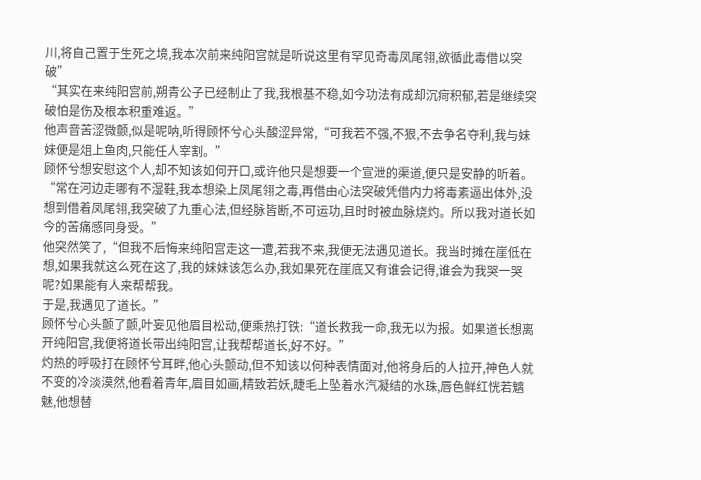川,将自己置于生死之境,我本次前来纯阳宫就是听说这里有罕见奇毒凤尾翎,欲循此毒借以突破”
“其实在来纯阳宫前,朔青公子已经制止了我,我根基不稳,如今功法有成却沉疴积郁,若是继续突破怕是伤及根本积重难返。”
他声音苦涩微颤,似是呢呐,听得顾怀兮心头酸涩异常,“可我若不强,不狠,不去争名夺利,我与妹妹便是俎上鱼肉,只能任人宰割。”
顾怀兮想安慰这个人,却不知该如何开口,或许他只是想要一个宣泄的渠道,便只是安静的听着。
“常在河边走哪有不湿鞋,我本想染上凤尾翎之毒,再借由心法突破凭借内力将毒素逼出体外,没想到借着凤尾翎,我突破了九重心法,但经脉皆断,不可运功,且时时被血脉烧灼。所以我对道长如今的苦痛感同身受。”
他突然笑了,“但我不后悔来纯阳宫走这一遭,若我不来,我便无法遇见道长。我当时摊在崖低在想,如果我就这么死在这了,我的妹妹该怎么办,我如果死在崖底又有谁会记得,谁会为我哭一哭呢?如果能有人来帮帮我。
于是,我遇见了道长。”
顾怀兮心头颤了颤,叶妄见他眉目松动,便乘热打铁:“道长救我一命,我无以为报。如果道长想离开纯阳宫,我便将道长带出纯阳宫,让我帮帮道长,好不好。”
灼热的呼吸打在顾怀兮耳畔,他心头颤动,但不知该以何种表情面对,他将身后的人拉开,神色人就不变的冷淡漠然,他看着青年,眉目如画,精致若妖,睫毛上坠着水汽凝结的水珠,唇色鲜红恍若魑魅,他想替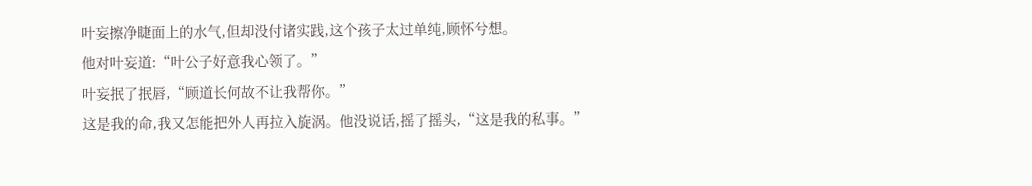叶妄擦净睫面上的水气,但却没付诸实践,这个孩子太过单纯,顾怀兮想。
他对叶妄道:“叶公子好意我心领了。”
叶妄抿了抿唇,“顾道长何故不让我帮你。”
这是我的命,我又怎能把外人再拉入旋涡。他没说话,摇了摇头,“这是我的私事。”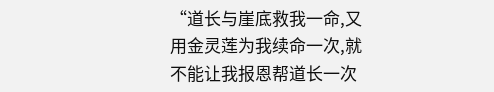“道长与崖底救我一命,又用金灵莲为我续命一次,就不能让我报恩帮道长一次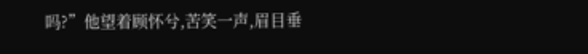吗?”他望着顾怀兮,苦笑一声,眉目垂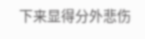下来显得分外悲伤